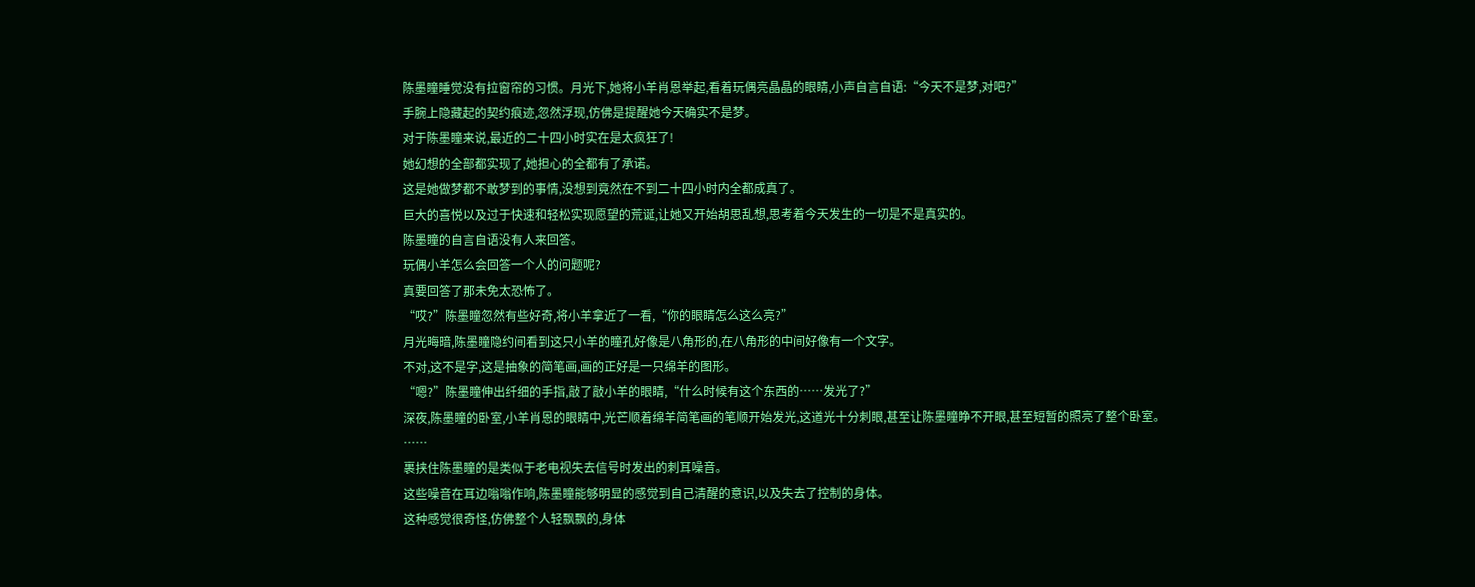陈墨瞳睡觉没有拉窗帘的习惯。月光下,她将小羊肖恩举起,看着玩偶亮晶晶的眼睛,小声自言自语:“今天不是梦,对吧?”
手腕上隐藏起的契约痕迹,忽然浮现,仿佛是提醒她今天确实不是梦。
对于陈墨瞳来说,最近的二十四小时实在是太疯狂了!
她幻想的全部都实现了,她担心的全都有了承诺。
这是她做梦都不敢梦到的事情,没想到竟然在不到二十四小时内全都成真了。
巨大的喜悦以及过于快速和轻松实现愿望的荒诞,让她又开始胡思乱想,思考着今天发生的一切是不是真实的。
陈墨瞳的自言自语没有人来回答。
玩偶小羊怎么会回答一个人的问题呢?
真要回答了那未免太恐怖了。
“哎?”陈墨瞳忽然有些好奇,将小羊拿近了一看,“你的眼睛怎么这么亮?”
月光晦暗,陈墨瞳隐约间看到这只小羊的瞳孔好像是八角形的,在八角形的中间好像有一个文字。
不对,这不是字,这是抽象的简笔画,画的正好是一只绵羊的图形。
“嗯?”陈墨瞳伸出纤细的手指,敲了敲小羊的眼睛,“什么时候有这个东西的……发光了?”
深夜,陈墨瞳的卧室,小羊肖恩的眼睛中,光芒顺着绵羊简笔画的笔顺开始发光,这道光十分刺眼,甚至让陈墨瞳睁不开眼,甚至短暂的照亮了整个卧室。
……
裹挟住陈墨瞳的是类似于老电视失去信号时发出的刺耳噪音。
这些噪音在耳边嗡嗡作响,陈墨瞳能够明显的感觉到自己清醒的意识,以及失去了控制的身体。
这种感觉很奇怪,仿佛整个人轻飘飘的,身体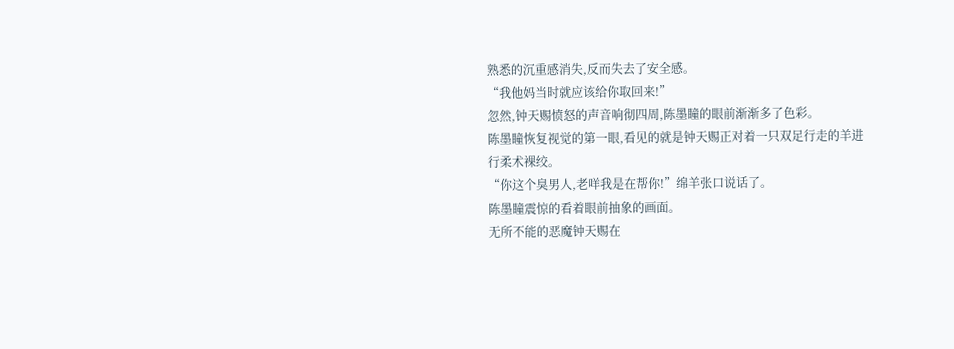熟悉的沉重感消失,反而失去了安全感。
“我他妈当时就应该给你取回来!”
忽然,钟天赐愤怒的声音响彻四周,陈墨瞳的眼前渐渐多了色彩。
陈墨瞳恢复视觉的第一眼,看见的就是钟天赐正对着一只双足行走的羊进行柔术裸绞。
“你这个臭男人,老咩我是在帮你!”绵羊张口说话了。
陈墨瞳震惊的看着眼前抽象的画面。
无所不能的恶魔钟天赐在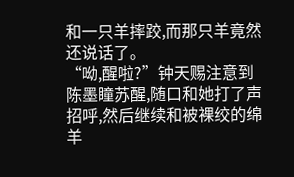和一只羊摔跤,而那只羊竟然还说话了。
“呦,醒啦?”钟天赐注意到陈墨瞳苏醒,随口和她打了声招呼,然后继续和被裸绞的绵羊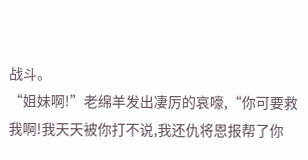战斗。
“姐妹啊!”老绵羊发出凄厉的哀嚎,“你可要救我啊!我天天被你打不说,我还仇将恩报帮了你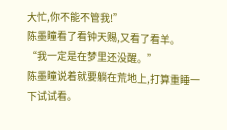大忙,你不能不管我!”
陈墨瞳看了看钟天赐,又看了看羊。
“我一定是在梦里还没醒。”
陈墨瞳说着就要躺在荒地上,打算重睡一下试试看。